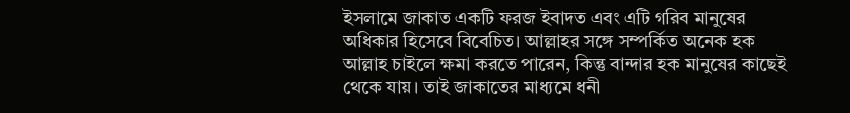ইসলামে জাকাত একটি ফরজ ইবাদত এবং এটি গরিব মানুষের অধিকার হিসেবে বিবেচিত। আল্লাহর সঙ্গে সম্পর্কিত অনেক হক আল্লাহ চাইলে ক্ষমা করতে পারেন, কিন্তু বান্দার হক মানুষের কাছেই থেকে যায়। তাই জাকাতের মাধ্যমে ধনী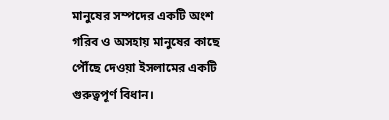মানুষের সম্পদের একটি অংশ গরিব ও অসহায় মানুষের কাছে পৌঁছে দেওয়া ইসলামের একটি গুরুত্বপূর্ণ বিধান।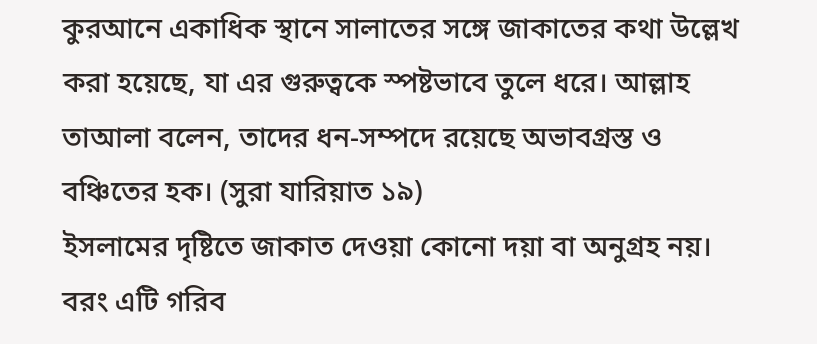কুরআনে একাধিক স্থানে সালাতের সঙ্গে জাকাতের কথা উল্লেখ করা হয়েছে, যা এর গুরুত্বকে স্পষ্টভাবে তুলে ধরে। আল্লাহ তাআলা বলেন, তাদের ধন-সম্পদে রয়েছে অভাবগ্রস্ত ও বঞ্চিতের হক। (সুরা যারিয়াত ১৯)
ইসলামের দৃষ্টিতে জাকাত দেওয়া কোনো দয়া বা অনুগ্রহ নয়। বরং এটি গরিব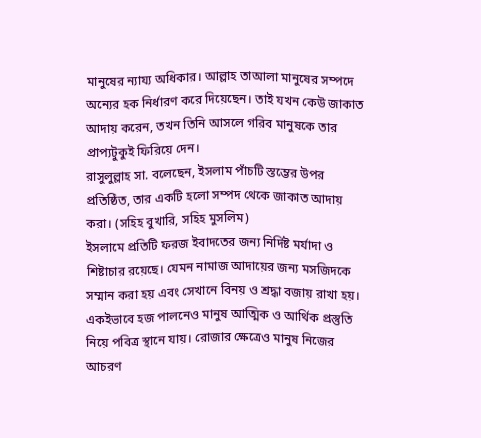মানুষের ন্যায্য অধিকার। আল্লাহ তাআলা মানুষের সম্পদে অন্যের হক নির্ধারণ করে দিয়েছেন। তাই যখন কেউ জাকাত আদায় করেন, তখন তিনি আসলে গরিব মানুষকে তার প্রাপ্যটুকুই ফিরিয়ে দেন।
রাসুলুল্লাহ সা. বলেছেন, ইসলাম পাঁচটি স্তম্ভের উপর প্রতিষ্ঠিত, তার একটি হলো সম্পদ থেকে জাকাত আদায় করা। (সহিহ বুখারি, সহিহ মুসলিম)
ইসলামে প্রতিটি ফরজ ইবাদতের জন্য নির্দিষ্ট মর্যাদা ও শিষ্টাচার রয়েছে। যেমন নামাজ আদায়ের জন্য মসজিদকে সম্মান করা হয় এবং সেখানে বিনয় ও শ্রদ্ধা বজায় রাখা হয়। একইভাবে হজ পালনেও মানুষ আত্মিক ও আর্থিক প্রস্তুতি নিয়ে পবিত্র স্থানে যায়। রোজার ক্ষেত্রেও মানুষ নিজের আচরণ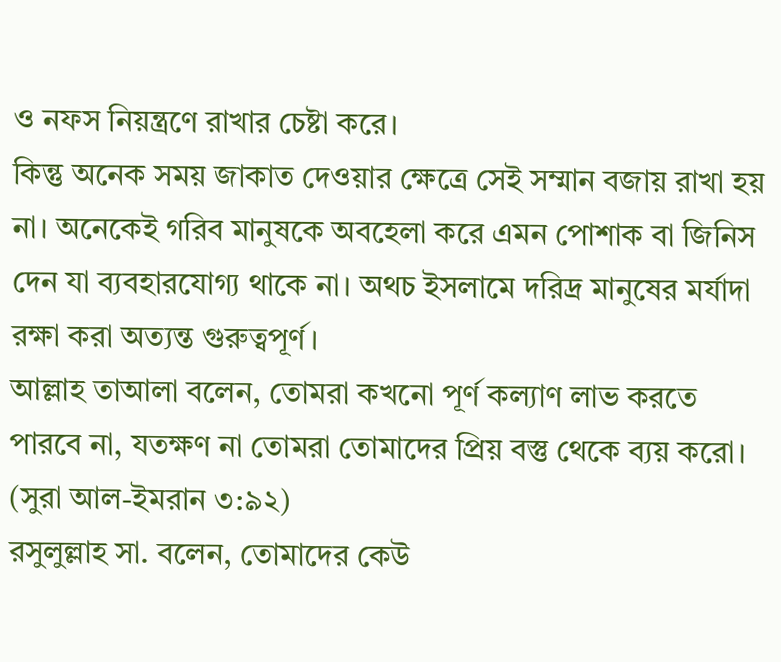ও নফস নিয়ন্ত্রণে রাখার চেষ্টা করে।
কিন্তু অনেক সময় জাকাত দেওয়ার ক্ষেত্রে সেই সম্মান বজায় রাখা হয় না। অনেকেই গরিব মানুষকে অবহেলা করে এমন পোশাক বা জিনিস দেন যা ব্যবহারযোগ্য থাকে না। অথচ ইসলামে দরিদ্র মানুষের মর্যাদা রক্ষা করা অত্যন্ত গুরুত্বপূর্ণ।
আল্লাহ তাআলা বলেন, তোমরা কখনো পূর্ণ কল্যাণ লাভ করতে পারবে না, যতক্ষণ না তোমরা তোমাদের প্রিয় বস্তু থেকে ব্যয় করো। (সুরা আল-ইমরান ৩:৯২)
রসুলুল্লাহ সা. বলেন, তোমাদের কেউ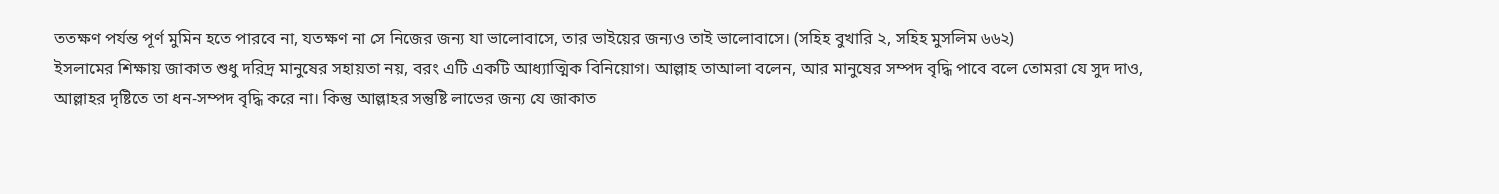ততক্ষণ পর্যন্ত পূর্ণ মুমিন হতে পারবে না, যতক্ষণ না সে নিজের জন্য যা ভালোবাসে, তার ভাইয়ের জন্যও তাই ভালোবাসে। (সহিহ বুখারি ২, সহিহ মুসলিম ৬৬২)
ইসলামের শিক্ষায় জাকাত শুধু দরিদ্র মানুষের সহায়তা নয়, বরং এটি একটি আধ্যাত্মিক বিনিয়োগ। আল্লাহ তাআলা বলেন, আর মানুষের সম্পদ বৃদ্ধি পাবে বলে তোমরা যে সুদ দাও, আল্লাহর দৃষ্টিতে তা ধন-সম্পদ বৃদ্ধি করে না। কিন্তু আল্লাহর সন্তুষ্টি লাভের জন্য যে জাকাত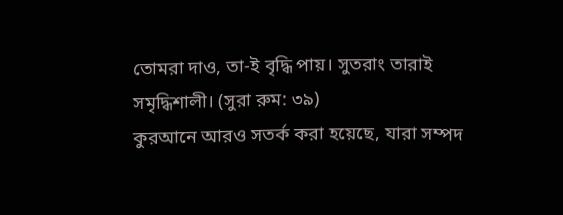তোমরা দাও, তা-ই বৃদ্ধি পায়। সুতরাং তারাই সমৃদ্ধিশালী। (সুরা রুম: ৩৯)
কুরআনে আরও সতর্ক করা হয়েছে, যারা সম্পদ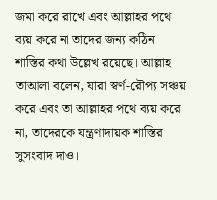জমা করে রাখে এবং আল্লাহর পথে ব্যয় করে না তাদের জন্য কঠিন শাস্তির কথা উল্লেখ রয়েছে। আল্লাহ তাআলা বলেন, যারা স্বর্ণ-রৌপ্য সঞ্চয় করে এবং তা আল্লাহর পথে ব্যয় করে না, তাদেরকে যন্ত্রণাদায়ক শাস্তির সুসংবাদ দাও।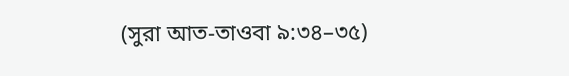(সুরা আত-তাওবা ৯:৩৪–৩৫)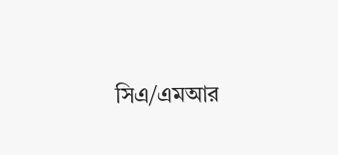সিএ/এমআর